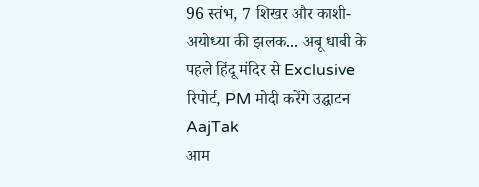96 स्तंभ, 7 शिखर और काशी-अयोध्या की झलक... अबू धाबी के पहले हिंदू मंदिर से Exclusive रिपोर्ट, PM मोदी करेंगे उद्घाटन
AajTak
आम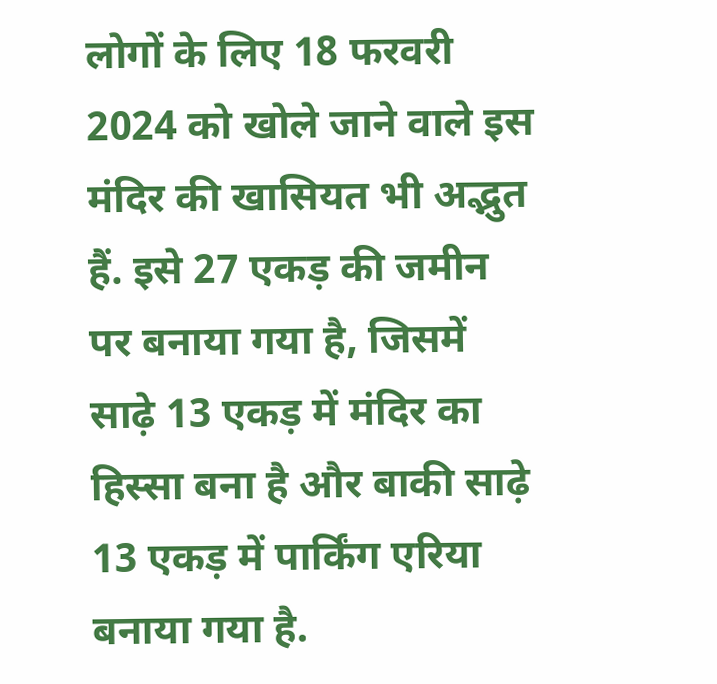लोगों के लिए 18 फरवरी 2024 को खोले जाने वाले इस मंदिर की खासियत भी अद्भुत हैं. इसे 27 एकड़ की जमीन पर बनाया गया है, जिसमें साढ़े 13 एकड़ में मंदिर का हिस्सा बना है और बाकी साढ़े 13 एकड़ में पार्किंग एरिया बनाया गया है.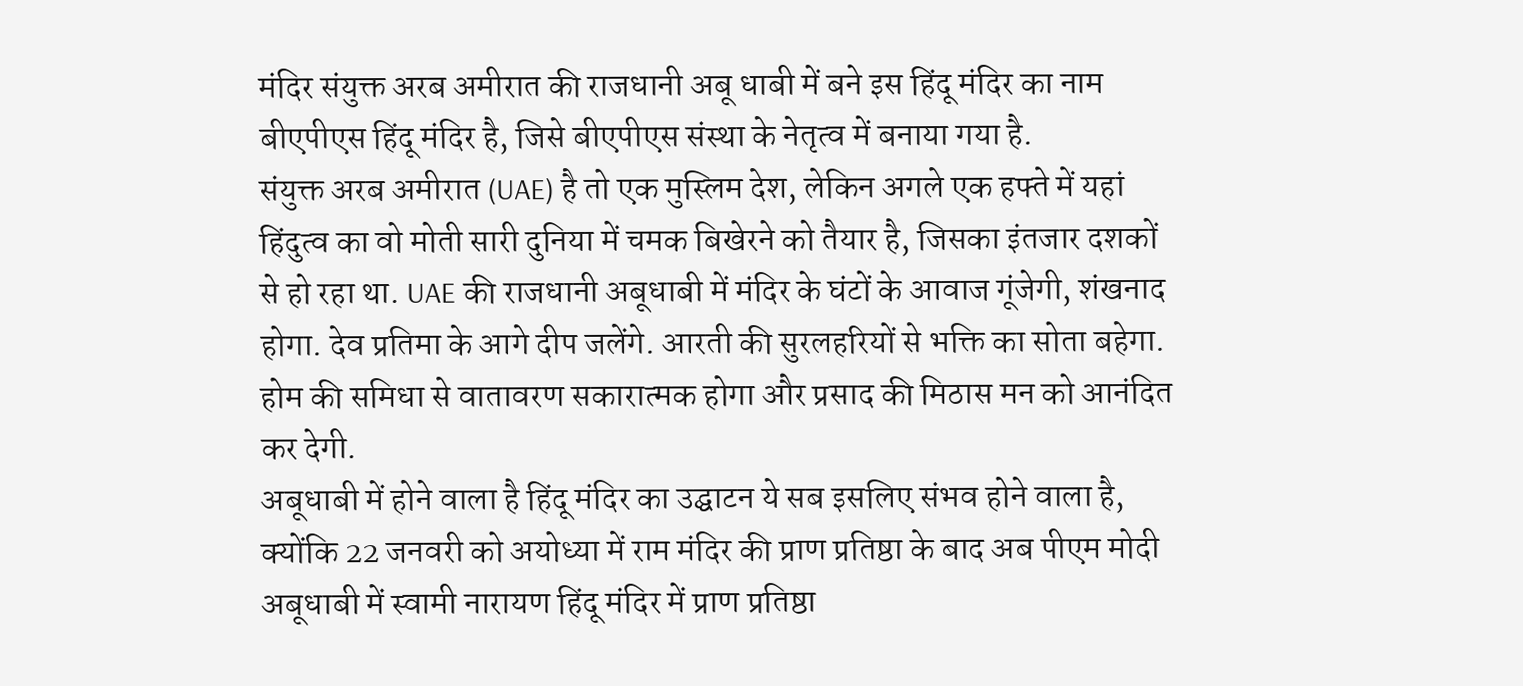मंदिर संयुक्त अरब अमीरात की राजधानी अबू धाबी में बने इस हिंदू मंदिर का नाम बीएपीएस हिंदू मंदिर है, जिसे बीएपीएस संस्था के नेतृत्व में बनाया गया है.
संयुक्त अरब अमीरात (UAE) है तो एक मुस्लिम देश, लेकिन अगले एक हफ्ते में यहां हिंदुत्व का वो मोती सारी दुनिया में चमक बिखेरने को तैयार है, जिसका इंतजार दशकों से हो रहा था. UAE की राजधानी अबूधाबी में मंदिर के घंटों के आवाज गूंजेगी, शंखनाद होगा. देव प्रतिमा के आगे दीप जलेंगे. आरती की सुरलहरियों से भक्ति का सोता बहेगा. होम की समिधा से वातावरण सकारात्मक होगा और प्रसाद की मिठास मन को आनंदित कर देगी.
अबूधाबी में होने वाला है हिंदू मंदिर का उद्घाटन ये सब इसलिए संभव होने वाला है, क्योंकि 22 जनवरी को अयोध्या में राम मंदिर की प्राण प्रतिष्ठा के बाद अब पीएम मोदी अबूधाबी में स्वामी नारायण हिंदू मंदिर में प्राण प्रतिष्ठा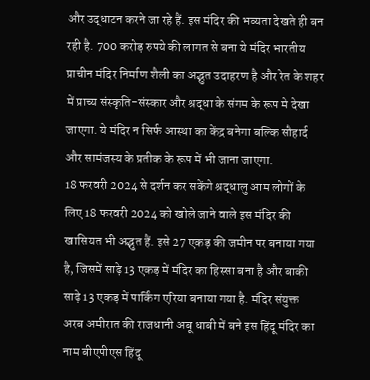और उद्धाटन करने जा रहे हैं. इस मंदिर की भव्यता देखते ही बन रही है. 700 करोड़ रुपये की लागत से बना ये मंदिर भारतीय प्राचीन मंदिर निर्माण शैली का अद्भुत उदाहरण है और रेत के शहर में प्राच्य संस्कृति-संस्कार और श्रद्धा के संगम के रूप मे देखा जाएगा. ये मंदिर न सिर्फ आस्था का केंद्र बनेगा बल्कि सौहार्द और सामंजस्य के प्रतीक के रूप में भी जाना जाएगा.
18 फरवरी 2024 से दर्शन कर सकेंगे श्रद्धालु आम लोगों के लिए 18 फरवरी 2024 को खोले जाने वाले इस मंदिर की खासियत भी अद्भुत हैं. इसे 27 एकड़ की जमीन पर बनाया गया है, जिसमें साढ़े 13 एकड़ में मंदिर का हिस्सा बना है और बाकी साढ़े 13 एकड़ में पार्किंग एरिया बनाया गया है. मंदिर संयुक्त अरब अमीरात की राजधानी अबू धाबी में बने इस हिंदू मंदिर का नाम बीएपीएस हिंदू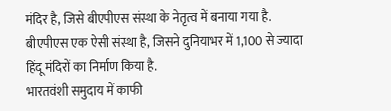मंदिर है, जिसे बीएपीएस संस्था के नेतृत्व में बनाया गया है. बीएपीएस एक ऐसी संस्था है, जिसने दुनियाभर में 1,100 से ज्यादा हिंदू मंदिरों का निर्माण किया है.
भारतवंशी समुदाय में काफी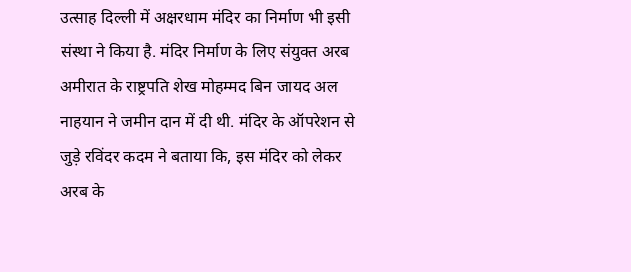उत्साह दिल्ली में अक्षरधाम मंदिर का निर्माण भी इसी संस्था ने किया है. मंदिर निर्माण के लिए संयुक्त अरब अमीरात के राष्ट्रपति शेख मोहम्मद बिन जायद अल नाहयान ने जमीन दान में दी थी. मंदिर के ऑपरेशन से जुड़े रविंदर कदम ने बताया कि, इस मंदिर को लेकर अरब के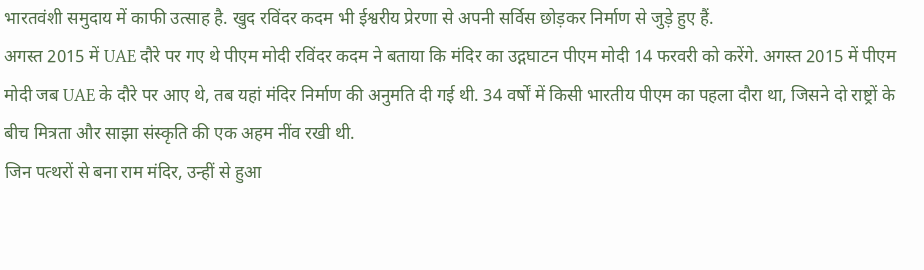भारतवंशी समुदाय में काफी उत्साह है. खुद रविंदर कदम भी ईश्वरीय प्रेरणा से अपनी सर्विस छोड़कर निर्माण से जुड़े हुए हैं.
अगस्त 2015 में UAE दौरे पर गए थे पीएम मोदी रविंदर कदम ने बताया कि मंदिर का उद्गघाटन पीएम मोदी 14 फरवरी को करेंगे. अगस्त 2015 में पीएम मोदी जब UAE के दौरे पर आए थे, तब यहां मंदिर निर्माण की अनुमति दी गई थी. 34 वर्षों में किसी भारतीय पीएम का पहला दौरा था, जिसने दो राष्ट्रों के बीच मित्रता और साझा संस्कृति की एक अहम नींव रखी थी.
जिन पत्थरों से बना राम मंदिर, उन्हीं से हुआ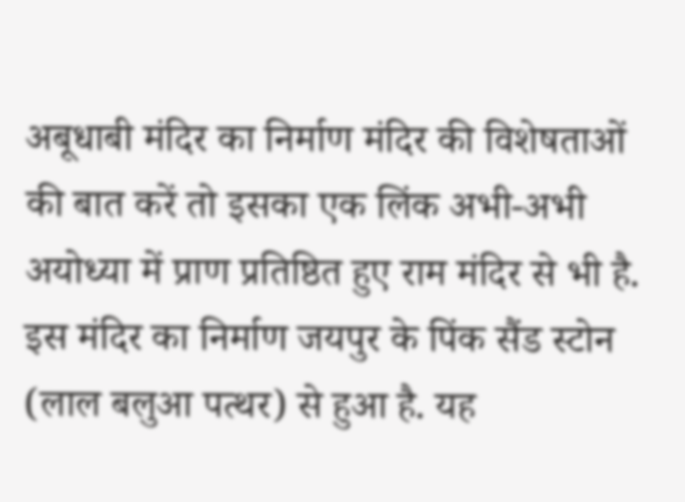अबूधाबी मंदिर का निर्माण मंदिर की विशेषताओं की बात करें तो इसका एक लिंक अभी-अभी अयोध्या में प्राण प्रतिष्ठित हुए राम मंदिर से भी है. इस मंदिर का निर्माण जयपुर के पिंक सैंड स्टोन (लाल बलुआ पत्थर) से हुआ है. यह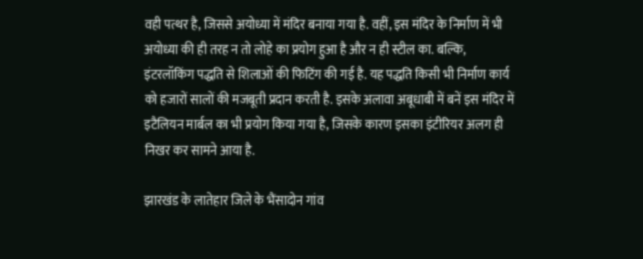वही पत्थर है, जिससे अयोध्या में मंदिर बनाया गया है. वहीं, इस मंदिर के निर्माण में भी अयोध्या की ही तरह न तो लोहे का प्रयोग हुआ है और न ही स्टील का. बल्कि, इंटरलॉकिंग पद्धति से शिलाओं की फिटिंग की गई है. यह पद्धति किसी भी निर्माण कार्य को हजारों सालों की मजबूती प्रदान करती है. इसके अलावा अबूधाबी में बनें इस मंदिर में इटैलियन मार्बल का भी प्रयोग किया गया है, जिसके कारण इसका इंटीरियर अलग ही निखर कर सामने आया है.

झारखंड के लातेहार जिले के भैंसादोन गांव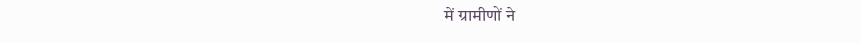में ग्रामीणों ने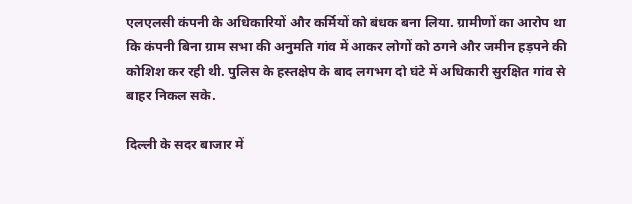एलएलसी कंपनी के अधिकारियों और कर्मियों को बंधक बना लिया. ग्रामीणों का आरोप था कि कंपनी बिना ग्राम सभा की अनुमति गांव में आकर लोगों को ठगने और जमीन हड़पने की कोशिश कर रही थी. पुलिस के हस्तक्षेप के बाद लगभग दो घंटे में अधिकारी सुरक्षित गांव से बाहर निकल सके.

दिल्ली के सदर बाजार में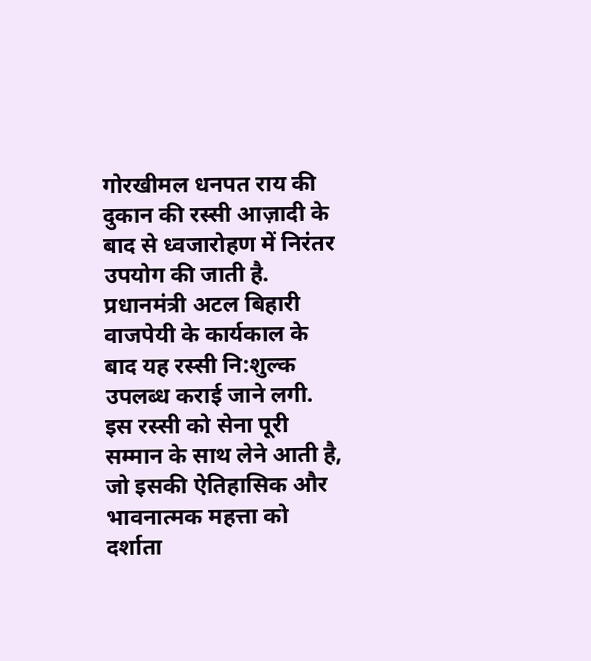गोरखीमल धनपत राय की दुकान की रस्सी आज़ादी के बाद से ध्वजारोहण में निरंतर उपयोग की जाती है. प्रधानमंत्री अटल बिहारी वाजपेयी के कार्यकाल के बाद यह रस्सी नि:शुल्क उपलब्ध कराई जाने लगी. इस रस्सी को सेना पूरी सम्मान के साथ लेने आती है, जो इसकी ऐतिहासिक और भावनात्मक महत्ता को दर्शाता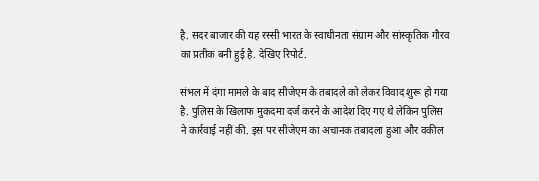है. सदर बाजार की यह रस्सी भारत के स्वाधीनता संग्राम और सांस्कृतिक गौरव का प्रतीक बनी हुई है. देखिए रिपोर्ट.

संभल में दंगा मामले के बाद सीजेएम के तबादले को लेकर विवाद शुरू हो गया है. पुलिस के खिलाफ मुकदमा दर्ज करने के आदेश दिए गए थे लेकिन पुलिस ने कार्रवाई नहीं की. इस पर सीजेएम का अचानक तबादला हुआ और वकील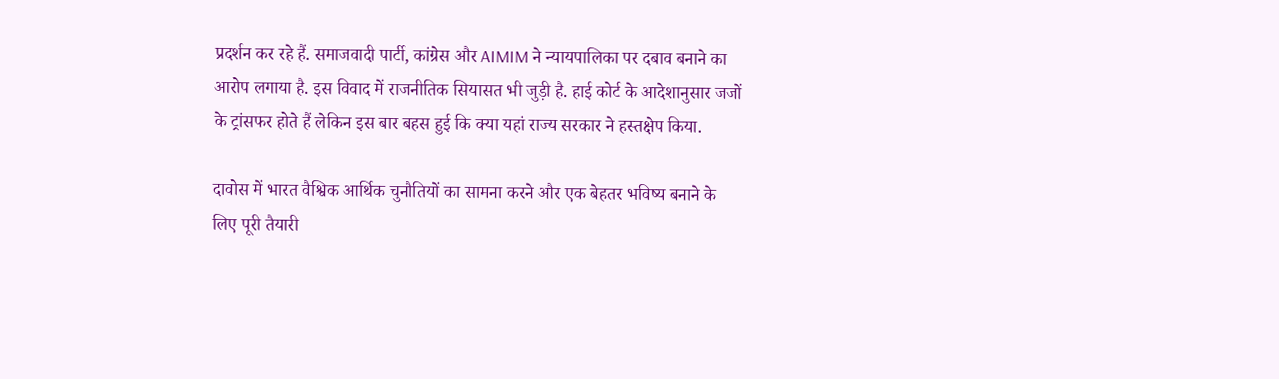प्रदर्शन कर रहे हैं. समाजवादी पार्टी, कांग्रेस और AIMIM ने न्यायपालिका पर दबाव बनाने का आरोप लगाया है. इस विवाद में राजनीतिक सियासत भी जुड़ी है. हाई कोर्ट के आदेशानुसार जजों के ट्रांसफर होते हैं लेकिन इस बार बहस हुई कि क्या यहां राज्य सरकार ने हस्तक्षेप किया.

दावोस में भारत वैश्विक आर्थिक चुनौतियों का सामना करने और एक बेहतर भविष्य बनाने के लिए पूरी तैयारी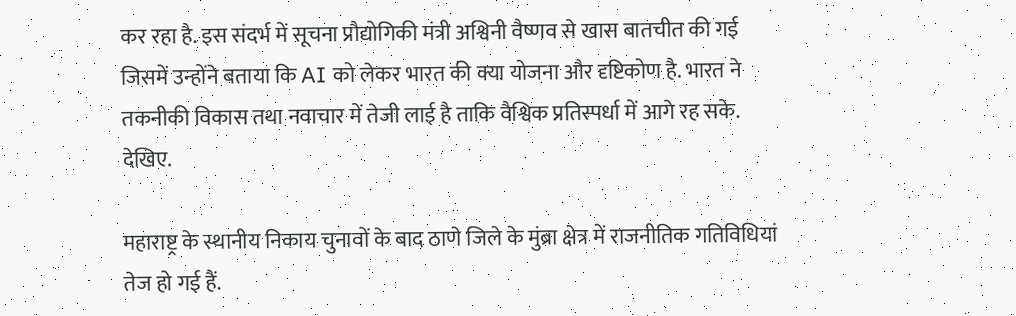कर रहा है. इस संदर्भ में सूचना प्रौद्योगिकी मंत्री अश्विनी वैष्णव से खास बातचीत की गई जिसमें उन्होंने बताया कि AI को लेकर भारत की क्या योजना और दृष्टिकोण है. भारत ने तकनीकी विकास तथा नवाचार में तेजी लाई है ताकि वैश्विक प्रतिस्पर्धा में आगे रह सके. देखिए.

महाराष्ट्र के स्थानीय निकाय चुनावों के बाद ठाणे जिले के मुंब्रा क्षेत्र में राजनीतिक गतिविधियां तेज हो गई हैं.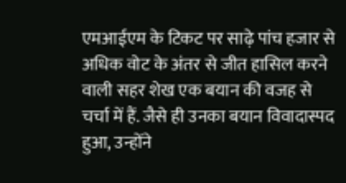एमआईएम के टिकट पर साढ़े पांच हजार से अधिक वोट के अंतर से जीत हासिल करने वाली सहर शेख एक बयान की वजह से चर्चा में हैं. जैसे ही उनका बयान विवादास्पद हुआ, उन्होंने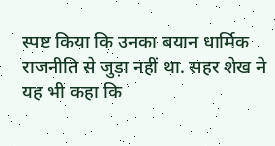स्पष्ट किया कि उनका बयान धार्मिक राजनीति से जुड़ा नहीं था. सहर शेख ने यह भी कहा कि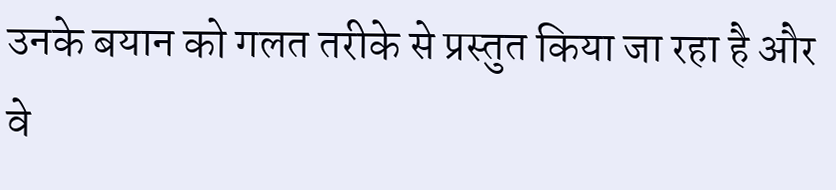उनके बयान को गलत तरीके से प्रस्तुत किया जा रहा है और वे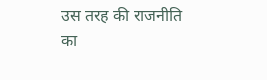उस तरह की राजनीति का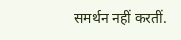समर्थन नहीं करतीं.